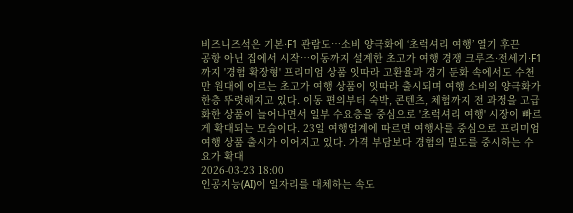비즈니즈석은 기본·F1 관람도…소비 양극화에 ‘초럭셔리 여행’ 열기 후끈
공항 아닌 집에서 시작⋯이동까지 설계한 초고가 여행 경쟁 크루즈·전세기·F1까지 '경험 확장형' 프리미엄 상품 잇따라 고환율과 경기 둔화 속에서도 수천만 원대에 이르는 초고가 여행 상품이 잇따라 출시되며 여행 소비의 양극화가 한층 뚜렷해지고 있다. 이동 편의부터 숙박, 콘텐츠, 체험까지 전 과정을 고급화한 상품이 늘어나면서 일부 수요층을 중심으로 '초럭셔리 여행' 시장이 빠르게 확대되는 모습이다. 23일 여행업계에 따르면 여행사를 중심으로 프리미엄 여행 상품 출시가 이어지고 있다. 가격 부담보다 경험의 밀도를 중시하는 수요가 확대
2026-03-23 18:00
인공지능(AI)이 일자리를 대체하는 속도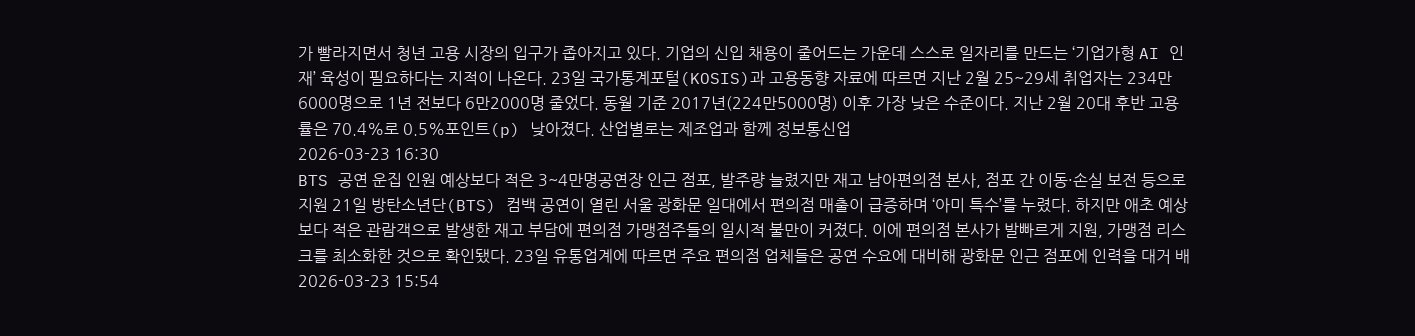가 빨라지면서 청년 고용 시장의 입구가 좁아지고 있다. 기업의 신입 채용이 줄어드는 가운데 스스로 일자리를 만드는 ‘기업가형 AI 인재’ 육성이 필요하다는 지적이 나온다. 23일 국가통계포털(KOSIS)과 고용동향 자료에 따르면 지난 2월 25~29세 취업자는 234만6000명으로 1년 전보다 6만2000명 줄었다. 동월 기준 2017년(224만5000명) 이후 가장 낮은 수준이다. 지난 2월 20대 후반 고용률은 70.4%로 0.5%포인트(p) 낮아졌다. 산업별로는 제조업과 함께 정보통신업
2026-03-23 16:30
BTS 공연 운집 인원 예상보다 적은 3~4만명공연장 인근 점포, 발주량 늘렸지만 재고 남아편의점 본사, 점포 간 이동·손실 보전 등으로 지원 21일 방탄소년단(BTS) 컴백 공연이 열린 서울 광화문 일대에서 편의점 매출이 급증하며 ‘아미 특수’를 누렸다. 하지만 애초 예상보다 적은 관람객으로 발생한 재고 부담에 편의점 가맹점주들의 일시적 불만이 커졌다. 이에 편의점 본사가 발빠르게 지원, 가맹점 리스크를 최소화한 것으로 확인됐다. 23일 유통업계에 따르면 주요 편의점 업체들은 공연 수요에 대비해 광화문 인근 점포에 인력을 대거 배
2026-03-23 15:54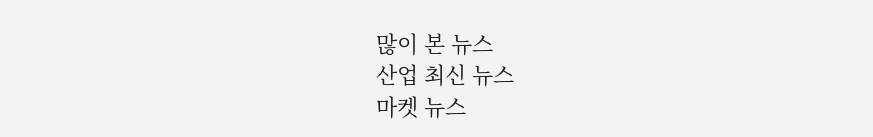많이 본 뉴스
산업 최신 뉴스
마켓 뉴스